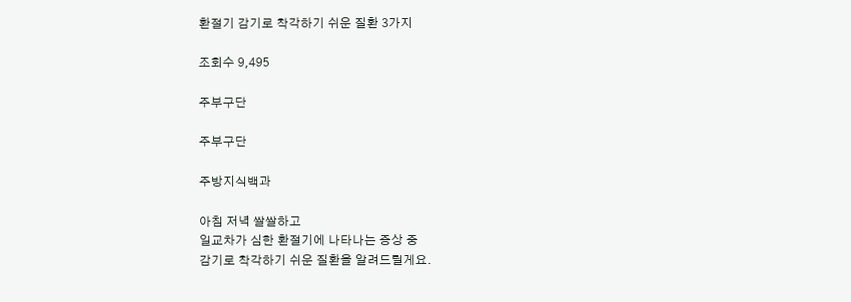환절기 감기로 착각하기 쉬운 질환 3가지

조회수 9,495

주부구단

주부구단

주방지식백과

아침 저녁 쌀쌀하고
일교차가 심한 환절기에 나타나는 증상 중
감기로 착각하기 쉬운 질환을 알려드릴게요.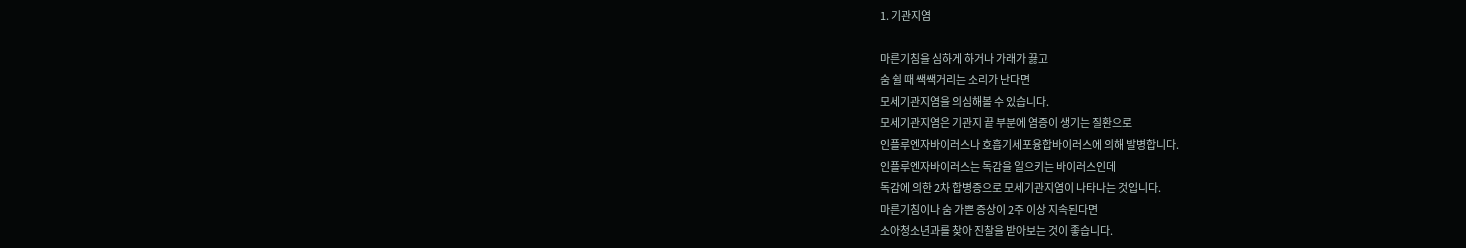1. 기관지염

마른기침을 심하게 하거나 가래가 끓고
숨 쉴 때 쌕쌕거리는 소리가 난다면
모세기관지염을 의심해볼 수 있습니다.
모세기관지염은 기관지 끝 부분에 염증이 생기는 질환으로
인플루엔자바이러스나 호흡기세포융합바이러스에 의해 발병합니다.
인플루엔자바이러스는 독감을 일으키는 바이러스인데
독감에 의한 2차 합병증으로 모세기관지염이 나타나는 것입니다.
마른기침이나 숨 가쁜 증상이 2주 이상 지속된다면
소아청소년과를 찾아 진찰을 받아보는 것이 좋습니다.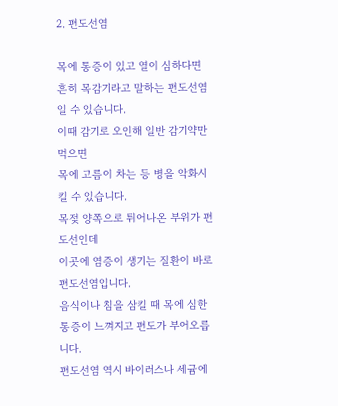2. 편도선염

목에 통증이 있고 열이 심하다면
흔히 목감기라고 말하는 편도선염일 수 있습니다.
이때 감기로 오인해 일반 감기약만 먹으면
목에 고름이 차는 등 병을 악화시킬 수 있습니다.
목젖 양쪽으로 튀어나온 부위가 편도선인데
이곳에 염증이 생기는 질환이 바로 편도선염입니다.
음식이나 침을 삼킬 때 목에 심한 통증이 느껴지고 편도가 부어오릅니다.
편도선염 역시 바이러스나 세귬에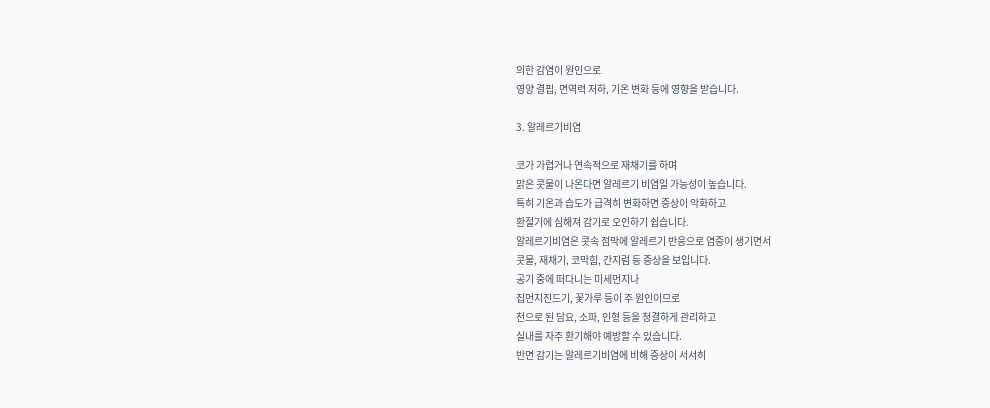의한 감염이 원인으로
영양 결핍, 면역력 저하, 기온 변화 등에 영향을 받습니다.

3. 알레르기비염

코가 가렵거나 연속적으로 재채기를 하며
맑은 콧물이 나온다면 알레르기 비염일 가능성이 높습니다.
특히 기온과 습도가 급격히 변화하면 증상이 악화하고
환절기에 심해져 감기로 오인하기 쉽습니다.
알레르기비염은 콧속 점막에 알레르기 반응으로 염증이 생기면서
콧물, 재채기, 코막힘, 간지럼 등 증상을 보입니다.
공기 중에 떠다니는 미세먼지나
집먼지진드기, 꽃가루 등이 주 원인이므로
천으로 된 담요, 소파, 인형 등을 청결하게 관리하고
실내를 자주 환기해야 예방할 수 있습니다.
반면 감기는 알레르기비염에 비해 증상이 서서히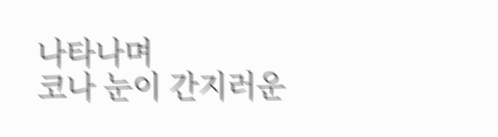나타나며
코나 눈이 간지러운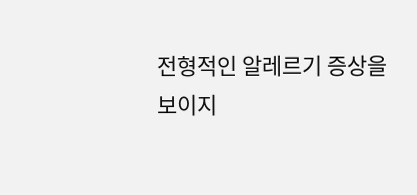전형적인 알레르기 증상을
보이지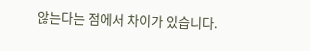않는다는 점에서 차이가 있습니다.